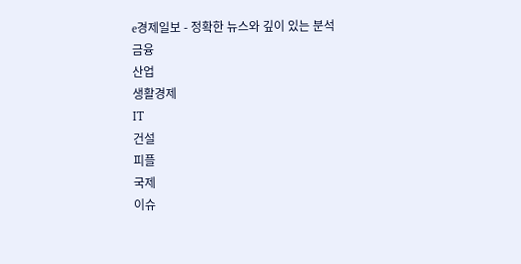e경제일보 - 정확한 뉴스와 깊이 있는 분석
금융
산업
생활경제
IT
건설
피플
국제
이슈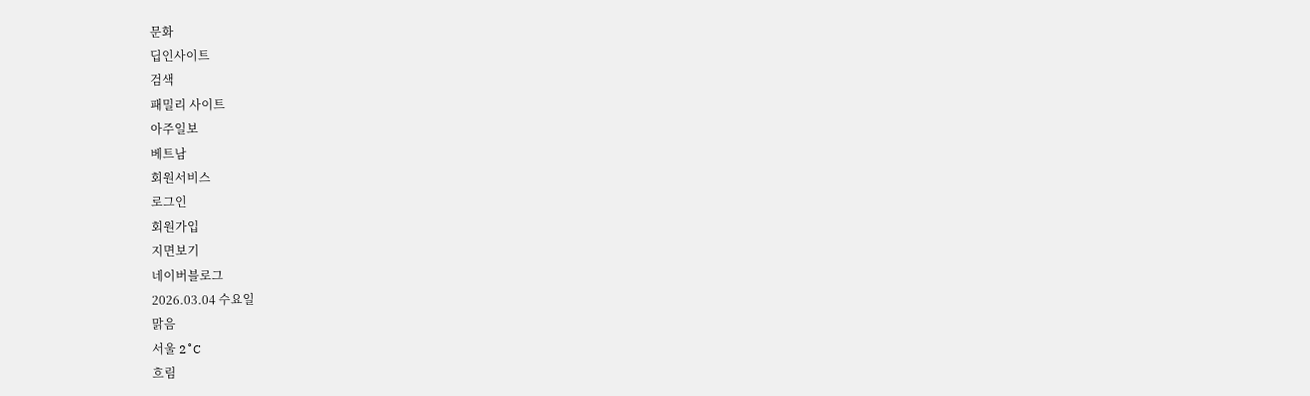문화
딥인사이트
검색
패밀리 사이트
아주일보
베트남
회원서비스
로그인
회원가입
지면보기
네이버블로그
2026.03.04 수요일
맑음
서울 2˚C
흐림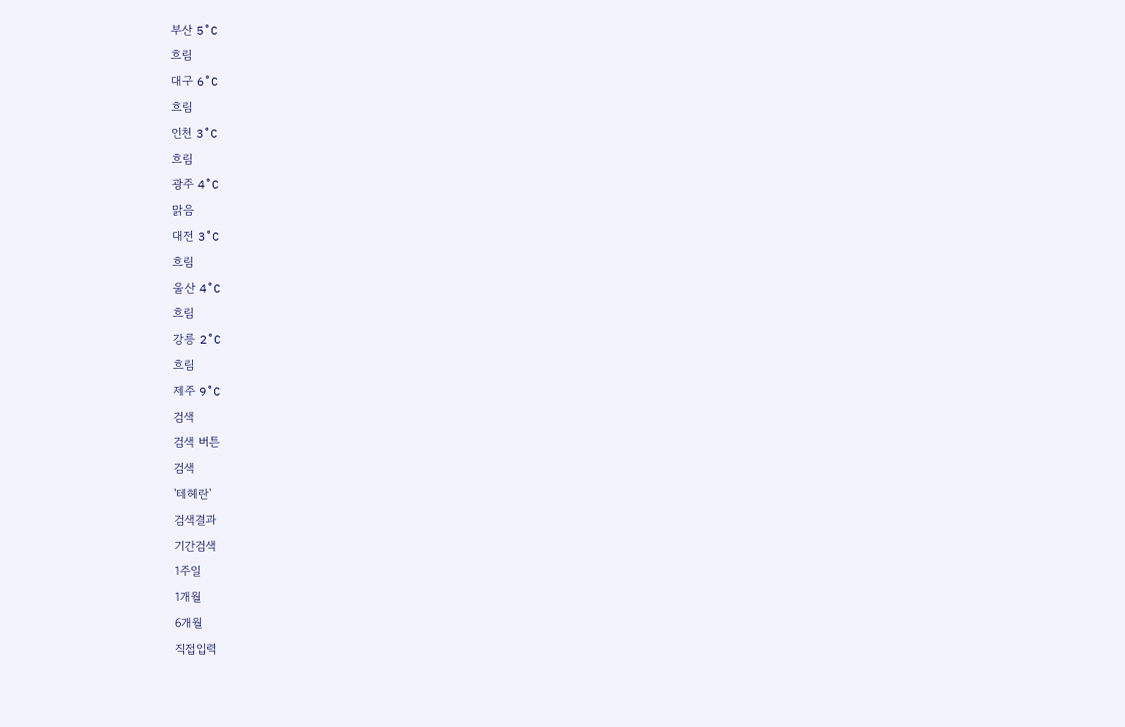부산 5˚C
흐림
대구 6˚C
흐림
인천 3˚C
흐림
광주 4˚C
맑음
대전 3˚C
흐림
울산 4˚C
흐림
강릉 2˚C
흐림
제주 9˚C
검색
검색 버튼
검색
'테헤란'
검색결과
기간검색
1주일
1개월
6개월
직접입력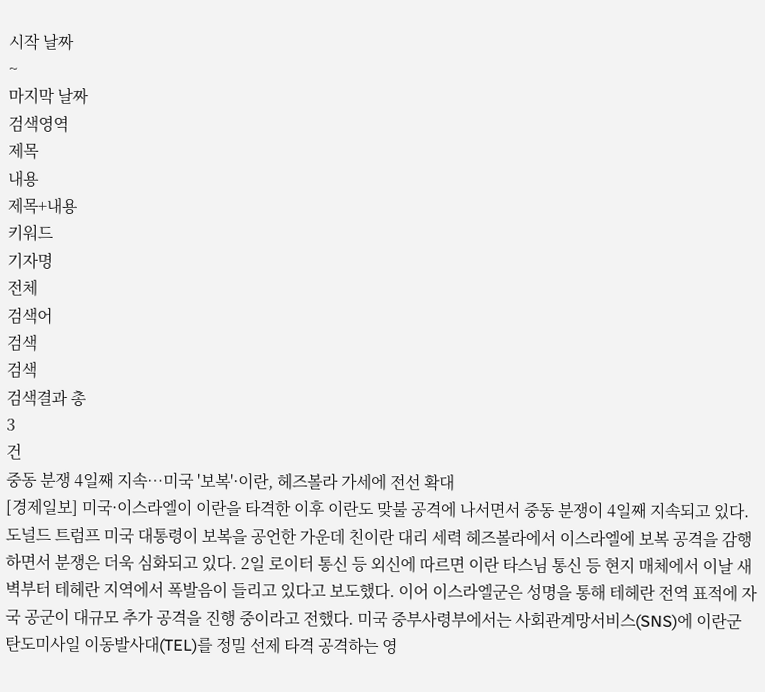시작 날짜
~
마지막 날짜
검색영역
제목
내용
제목+내용
키워드
기자명
전체
검색어
검색
검색
검색결과 총
3
건
중동 분쟁 4일째 지속…미국 '보복'·이란, 헤즈볼라 가세에 전선 확대
[경제일보] 미국·이스라엘이 이란을 타격한 이후 이란도 맞불 공격에 나서면서 중동 분쟁이 4일째 지속되고 있다. 도널드 트럼프 미국 대통령이 보복을 공언한 가운데 친이란 대리 세력 헤즈볼라에서 이스라엘에 보복 공격을 감행하면서 분쟁은 더욱 심화되고 있다. 2일 로이터 통신 등 외신에 따르면 이란 타스님 통신 등 현지 매체에서 이날 새벽부터 테헤란 지역에서 폭발음이 들리고 있다고 보도했다. 이어 이스라엘군은 성명을 통해 테헤란 전역 표적에 자국 공군이 대규모 추가 공격을 진행 중이라고 전했다. 미국 중부사령부에서는 사회관계망서비스(SNS)에 이란군 탄도미사일 이동발사대(TEL)를 정밀 선제 타격 공격하는 영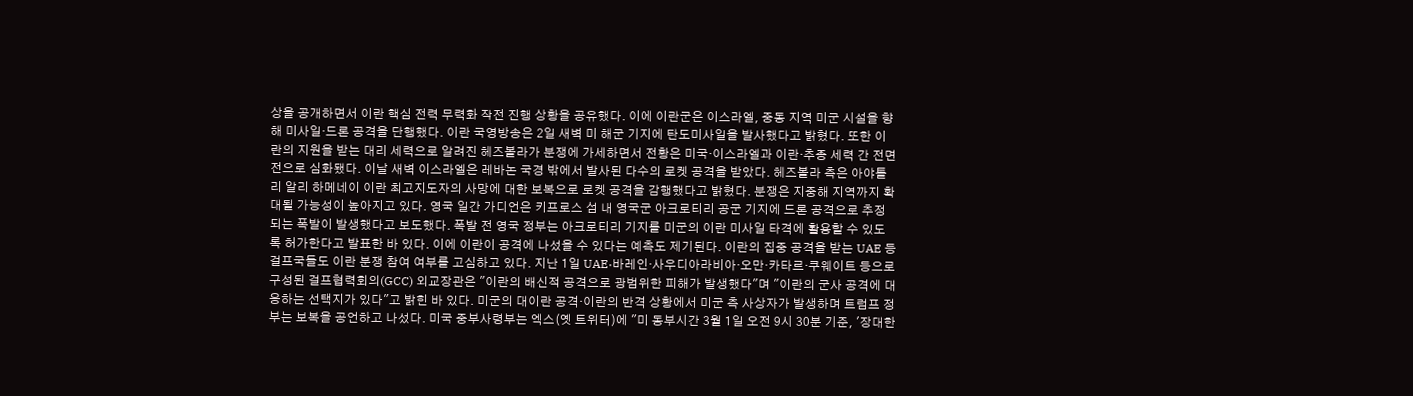상을 공개하면서 이란 핵심 전력 무력화 작전 진행 상황을 공유했다. 이에 이란군은 이스라엘, 중동 지역 미군 시설을 향해 미사일·드론 공격을 단행했다. 이란 국영방송은 2일 새벽 미 해군 기지에 탄도미사일을 발사했다고 밝혔다. 또한 이란의 지원을 받는 대리 세력으로 알려진 헤즈볼라가 분쟁에 가세하면서 전황은 미국·이스라엘과 이란·추종 세력 간 전면전으로 심화됐다. 이날 새벽 이스라엘은 레바논 국경 밖에서 발사된 다수의 로켓 공격을 받았다. 헤즈볼라 측은 아야톨리 알리 하메네이 이란 최고지도자의 사망에 대한 보복으로 로켓 공격을 감행했다고 밝혔다. 분쟁은 지중해 지역까지 확대될 가능성이 높아지고 있다. 영국 일간 가디언은 키프로스 섬 내 영국군 아크로티리 공군 기지에 드론 공격으로 추정되는 폭발이 발생했다고 보도했다. 폭발 전 영국 정부는 아크로티리 기지를 미군의 이란 미사일 타격에 활용할 수 있도록 허가한다고 발표한 바 있다. 이에 이란이 공격에 나섰을 수 있다는 예측도 제기된다. 이란의 집중 공격을 받는 UAE 등 걸프국들도 이란 분쟁 참여 여부를 고심하고 있다. 지난 1일 UAE·바레인·사우디아라비아·오만·카타르·쿠웨이트 등으로 구성된 걸프협력회의(GCC) 외교장관은 "이란의 배신적 공격으로 광범위한 피해가 발생했다"며 "이란의 군사 공격에 대응하는 선택지가 있다"고 밝힌 바 있다. 미군의 대이란 공격·이란의 반격 상황에서 미군 측 사상자가 발생하며 트럼프 정부는 보복을 공언하고 나섰다. 미국 중부사령부는 엑스(옛 트위터)에 "미 동부시간 3월 1일 오전 9시 30분 기준, '장대한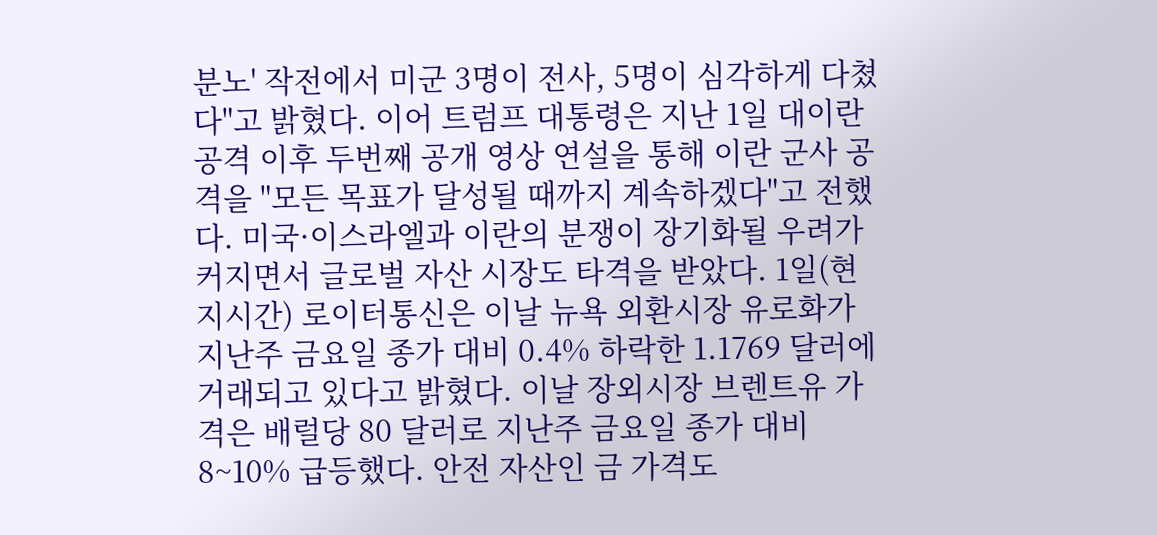분노' 작전에서 미군 3명이 전사, 5명이 심각하게 다쳤다"고 밝혔다. 이어 트럼프 대통령은 지난 1일 대이란 공격 이후 두번째 공개 영상 연설을 통해 이란 군사 공격을 "모든 목표가 달성될 때까지 계속하겠다"고 전했다. 미국·이스라엘과 이란의 분쟁이 장기화될 우려가 커지면서 글로벌 자산 시장도 타격을 받았다. 1일(현지시간) 로이터통신은 이날 뉴욕 외환시장 유로화가 지난주 금요일 종가 대비 0.4% 하락한 1.1769 달러에 거래되고 있다고 밝혔다. 이날 장외시장 브렌트유 가격은 배럴당 80 달러로 지난주 금요일 종가 대비 8~10% 급등했다. 안전 자산인 금 가격도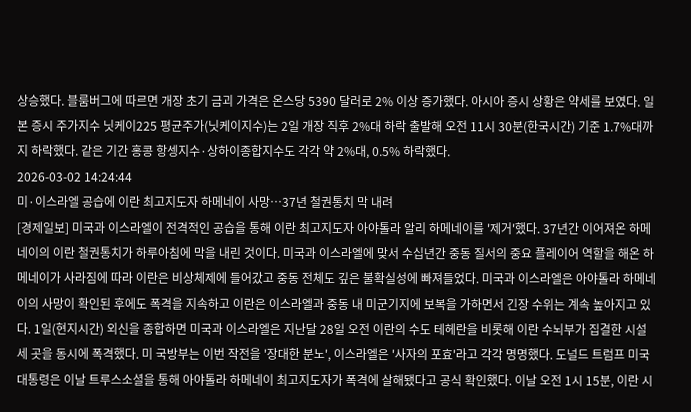상승했다. 블룸버그에 따르면 개장 초기 금괴 가격은 온스당 5390 달러로 2% 이상 증가했다. 아시아 증시 상황은 약세를 보였다. 일본 증시 주가지수 닛케이225 평균주가(닛케이지수)는 2일 개장 직후 2%대 하락 출발해 오전 11시 30분(한국시간) 기준 1.7%대까지 하락했다. 같은 기간 홍콩 항셍지수·상하이종합지수도 각각 약 2%대, 0.5% 하락했다.
2026-03-02 14:24:44
미·이스라엘 공습에 이란 최고지도자 하메네이 사망…37년 철권통치 막 내려
[경제일보] 미국과 이스라엘이 전격적인 공습을 통해 이란 최고지도자 아야톨라 알리 하메네이를 '제거'했다. 37년간 이어져온 하메네이의 이란 철권통치가 하루아침에 막을 내린 것이다. 미국과 이스라엘에 맞서 수십년간 중동 질서의 중요 플레이어 역할을 해온 하메네이가 사라짐에 따라 이란은 비상체제에 들어갔고 중동 전체도 깊은 불확실성에 빠져들었다. 미국과 이스라엘은 아야톨라 하메네이의 사망이 확인된 후에도 폭격을 지속하고 이란은 이스라엘과 중동 내 미군기지에 보복을 가하면서 긴장 수위는 계속 높아지고 있다. 1일(현지시간) 외신을 종합하면 미국과 이스라엘은 지난달 28일 오전 이란의 수도 테헤란을 비롯해 이란 수뇌부가 집결한 시설 세 곳을 동시에 폭격했다. 미 국방부는 이번 작전을 '장대한 분노', 이스라엘은 '사자의 포효'라고 각각 명명했다. 도널드 트럼프 미국 대통령은 이날 트루스소셜을 통해 아야톨라 하메네이 최고지도자가 폭격에 살해됐다고 공식 확인했다. 이날 오전 1시 15분, 이란 시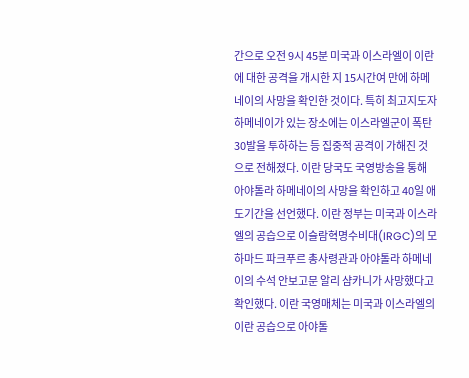간으로 오전 9시 45분 미국과 이스라엘이 이란에 대한 공격을 개시한 지 15시간여 만에 하메네이의 사망을 확인한 것이다. 특히 최고지도자 하메네이가 있는 장소에는 이스라엘군이 폭탄 30발을 투하하는 등 집중적 공격이 가해진 것으로 전해졌다. 이란 당국도 국영방송을 통해 아야톨라 하메네이의 사망을 확인하고 40일 애도기간을 선언했다. 이란 정부는 미국과 이스라엘의 공습으로 이슬람혁명수비대(IRGC)의 모하마드 파크푸르 총사령관과 아야톨라 하메네이의 수석 안보고문 알리 샴카니가 사망했다고 확인했다. 이란 국영매체는 미국과 이스라엘의 이란 공습으로 아야톨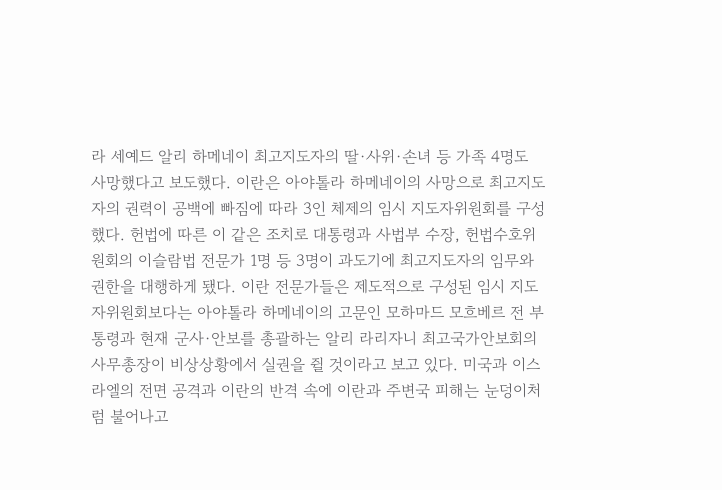라 세예드 알리 하메네이 최고지도자의 딸·사위·손녀 등 가족 4명도 사망했다고 보도했다. 이란은 아야톨라 하메네이의 사망으로 최고지도자의 권력이 공백에 빠짐에 따라 3인 체제의 임시 지도자위원회를 구성했다. 헌법에 따른 이 같은 조치로 대통령과 사법부 수장, 헌법수호위원회의 이슬람법 전문가 1명 등 3명이 과도기에 최고지도자의 임무와 권한을 대행하게 됐다. 이란 전문가들은 제도적으로 구성된 임시 지도자위원회보다는 아야톨라 하메네이의 고문인 모하마드 모흐베르 전 부통령과 현재 군사·안보를 총괄하는 알리 라리자니 최고국가안보회의 사무총장이 비상상황에서 실권을 쥘 것이라고 보고 있다. 미국과 이스라엘의 전면 공격과 이란의 반격 속에 이란과 주변국 피해는 눈덩이처럼 불어나고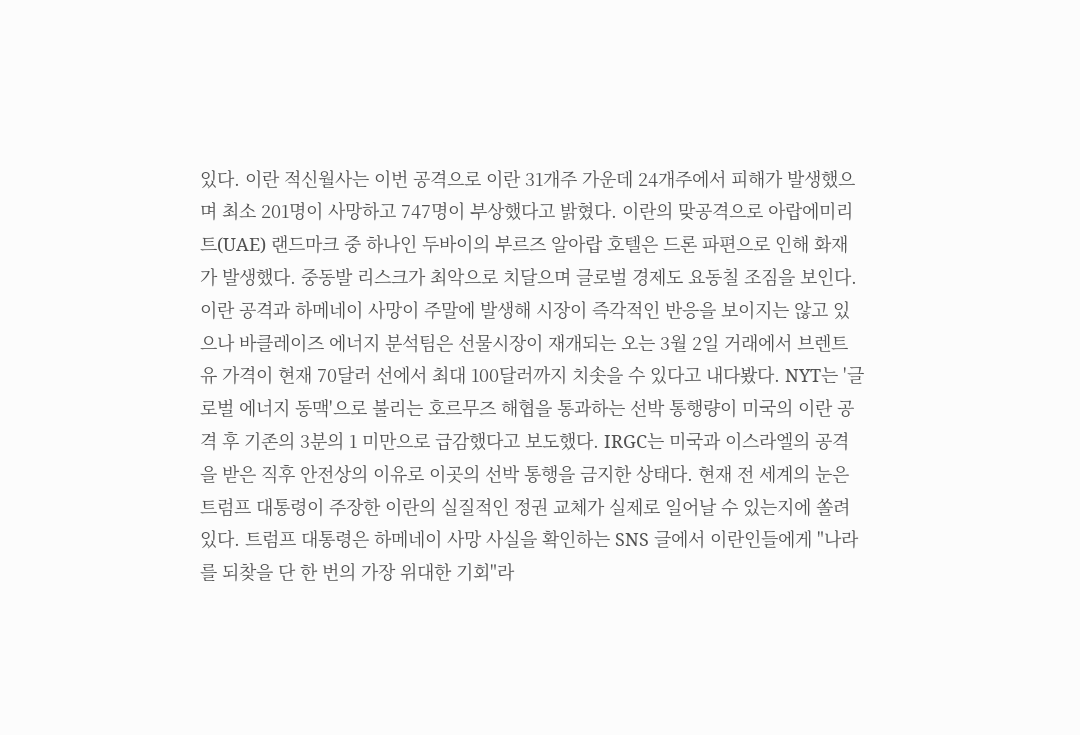있다. 이란 적신월사는 이번 공격으로 이란 31개주 가운데 24개주에서 피해가 발생했으며 최소 201명이 사망하고 747명이 부상했다고 밝혔다. 이란의 맞공격으로 아랍에미리트(UAE) 랜드마크 중 하나인 두바이의 부르즈 알아랍 호텔은 드론 파편으로 인해 화재가 발생했다. 중동발 리스크가 최악으로 치달으며 글로벌 경제도 요동칠 조짐을 보인다. 이란 공격과 하메네이 사망이 주말에 발생해 시장이 즉각적인 반응을 보이지는 않고 있으나 바클레이즈 에너지 분석팀은 선물시장이 재개되는 오는 3월 2일 거래에서 브렌트유 가격이 현재 70달러 선에서 최대 100달러까지 치솟을 수 있다고 내다봤다. NYT는 '글로벌 에너지 동맥'으로 불리는 호르무즈 해협을 통과하는 선박 통행량이 미국의 이란 공격 후 기존의 3분의 1 미만으로 급감했다고 보도했다. IRGC는 미국과 이스라엘의 공격을 받은 직후 안전상의 이유로 이곳의 선박 통행을 금지한 상태다. 현재 전 세계의 눈은 트럼프 대통령이 주장한 이란의 실질적인 정권 교체가 실제로 일어날 수 있는지에 쏠려 있다. 트럼프 대통령은 하메네이 사망 사실을 확인하는 SNS 글에서 이란인들에게 "나라를 되찾을 단 한 번의 가장 위대한 기회"라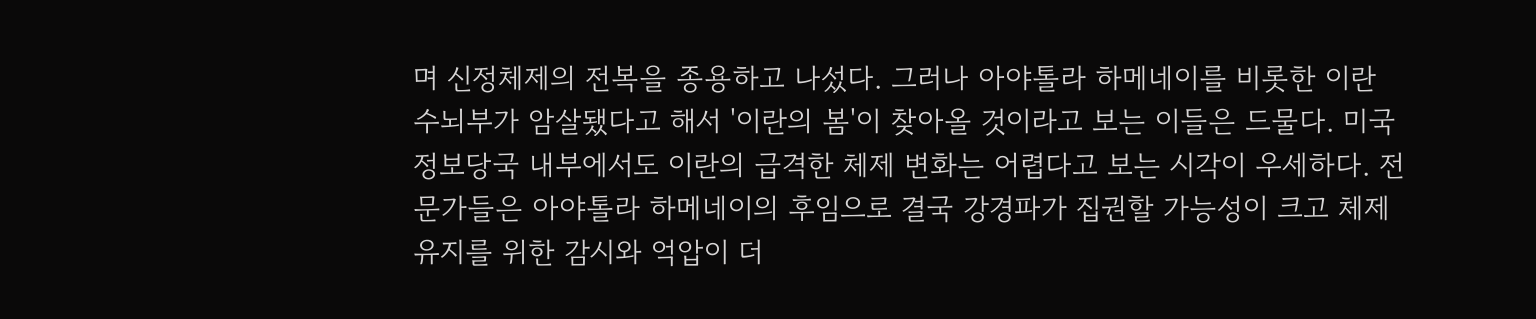며 신정체제의 전복을 종용하고 나섰다. 그러나 아야톨라 하메네이를 비롯한 이란 수뇌부가 암살됐다고 해서 '이란의 봄'이 찾아올 것이라고 보는 이들은 드물다. 미국 정보당국 내부에서도 이란의 급격한 체제 변화는 어렵다고 보는 시각이 우세하다. 전문가들은 아야톨라 하메네이의 후임으로 결국 강경파가 집권할 가능성이 크고 체제 유지를 위한 감시와 억압이 더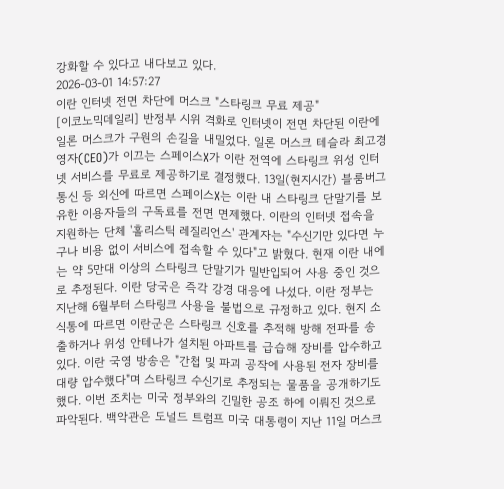강화할 수 있다고 내다보고 있다.
2026-03-01 14:57:27
이란 인터넷 전면 차단에 머스크 "스타링크 무료 제공"
[이코노믹데일리] 반정부 시위 격화로 인터넷이 전면 차단된 이란에 일론 머스크가 구원의 손길을 내밀었다. 일론 머스크 테슬라 최고경영자(CEO)가 이끄는 스페이스X가 이란 전역에 스타링크 위성 인터넷 서비스를 무료로 제공하기로 결정했다. 13일(현지시간) 블룸버그통신 등 외신에 따르면 스페이스X는 이란 내 스타링크 단말기를 보유한 이용자들의 구독료를 전면 면제했다. 이란의 인터넷 접속을 지원하는 단체 '홀리스틱 레질리언스' 관계자는 "수신기만 있다면 누구나 비용 없이 서비스에 접속할 수 있다"고 밝혔다. 현재 이란 내에는 약 5만대 이상의 스타링크 단말기가 밀반입되어 사용 중인 것으로 추정된다. 이란 당국은 즉각 강경 대응에 나섰다. 이란 정부는 지난해 6월부터 스타링크 사용을 불법으로 규정하고 있다. 현지 소식통에 따르면 이란군은 스타링크 신호를 추적해 방해 전파를 송출하거나 위성 안테나가 설치된 아파트를 급습해 장비를 압수하고 있다. 이란 국영 방송은 "간첩 및 파괴 공작에 사용된 전자 장비를 대량 압수했다"며 스타링크 수신기로 추정되는 물품을 공개하기도 했다. 이번 조치는 미국 정부와의 긴밀한 공조 하에 이뤄진 것으로 파악된다. 백악관은 도널드 트럼프 미국 대통령이 지난 11일 머스크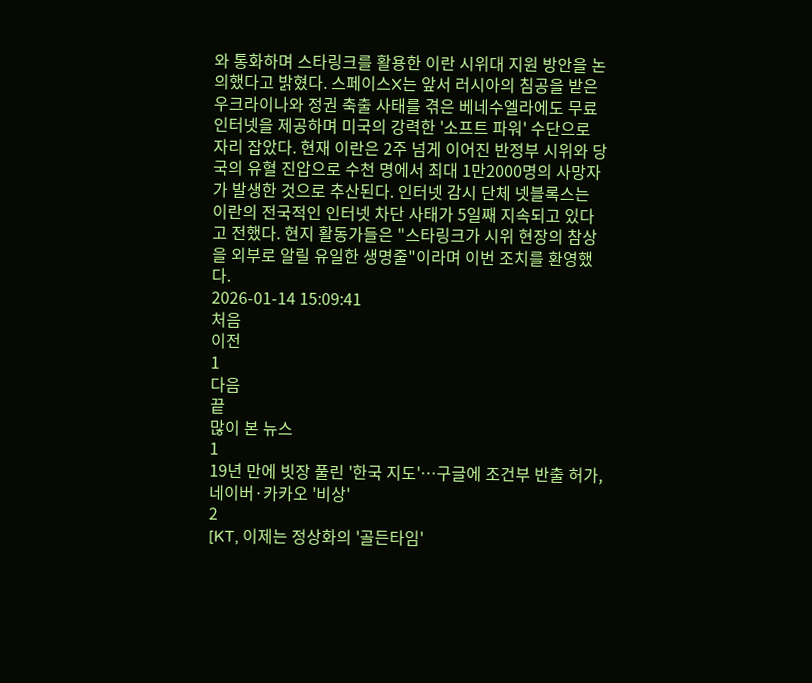와 통화하며 스타링크를 활용한 이란 시위대 지원 방안을 논의했다고 밝혔다. 스페이스X는 앞서 러시아의 침공을 받은 우크라이나와 정권 축출 사태를 겪은 베네수엘라에도 무료 인터넷을 제공하며 미국의 강력한 '소프트 파워' 수단으로 자리 잡았다. 현재 이란은 2주 넘게 이어진 반정부 시위와 당국의 유혈 진압으로 수천 명에서 최대 1만2000명의 사망자가 발생한 것으로 추산된다. 인터넷 감시 단체 넷블록스는 이란의 전국적인 인터넷 차단 사태가 5일째 지속되고 있다고 전했다. 현지 활동가들은 "스타링크가 시위 현장의 참상을 외부로 알릴 유일한 생명줄"이라며 이번 조치를 환영했다.
2026-01-14 15:09:41
처음
이전
1
다음
끝
많이 본 뉴스
1
19년 만에 빗장 풀린 '한국 지도'…구글에 조건부 반출 허가, 네이버·카카오 '비상'
2
[KT, 이제는 정상화의 '골든타임'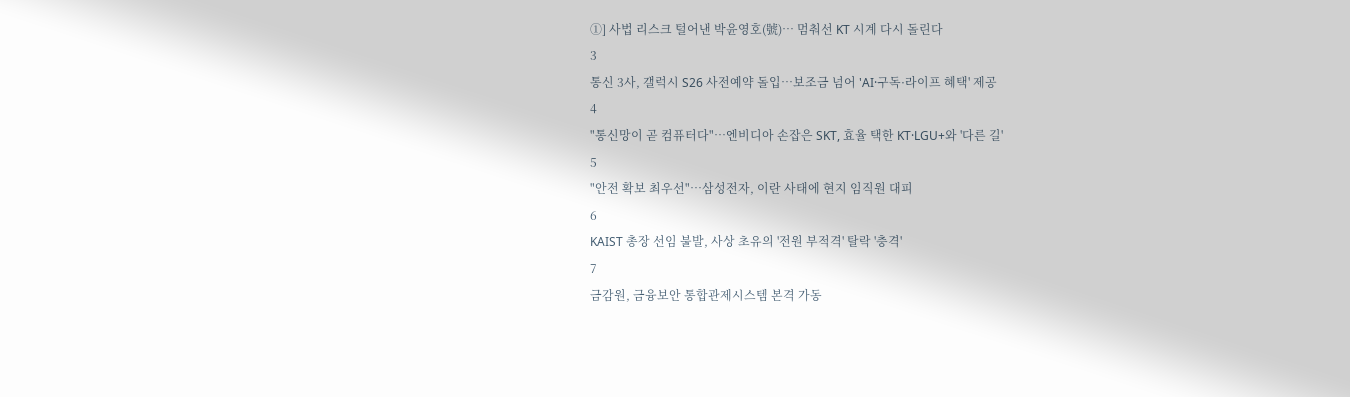①] 사법 리스크 털어낸 박윤영호(號)… 멈춰선 KT 시계 다시 돌린다
3
통신 3사, 갤럭시 S26 사전예약 돌입…보조금 넘어 'AI·구독·라이프 혜택' 제공
4
"통신망이 곧 컴퓨터다"…엔비디아 손잡은 SKT, 효율 택한 KT·LGU+와 '다른 길'
5
"안전 확보 최우선"…삼성전자, 이란 사태에 현지 임직원 대피
6
KAIST 총장 선임 불발, 사상 초유의 '전원 부적격' 탈락 '충격'
7
금감원, 금융보안 통합관제시스템 본격 가동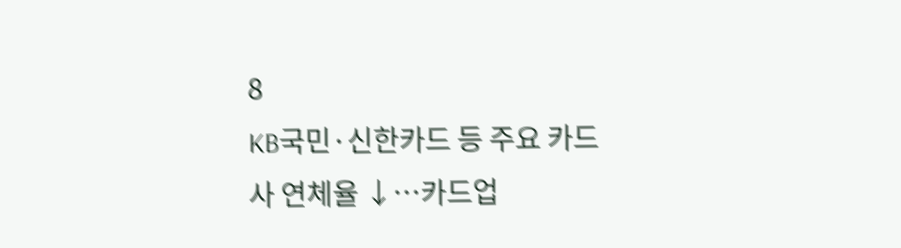8
KB국민·신한카드 등 주요 카드사 연체율 ↓…카드업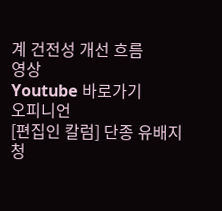계 건전성 개선 흐름
영상
Youtube 바로가기
오피니언
[편집인 칼럼] 단종 유배지 청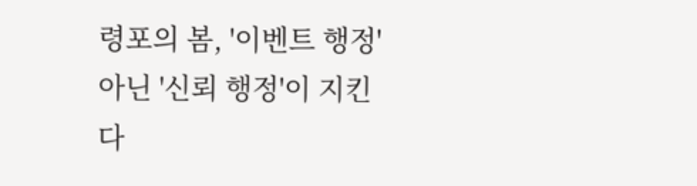령포의 봄, '이벤트 행정' 아닌 '신뢰 행정'이 지킨다